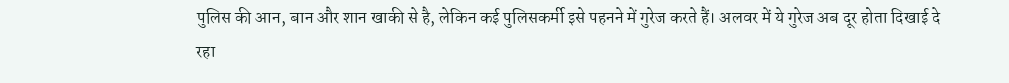पुलिस की आन, बान और शान खाकी से है, लेकिन कई पुलिसकर्मी इसे पहनने में गुरेज करते हैं। अलवर में ये गुरेज अब दूर होता दिखाई दे रहा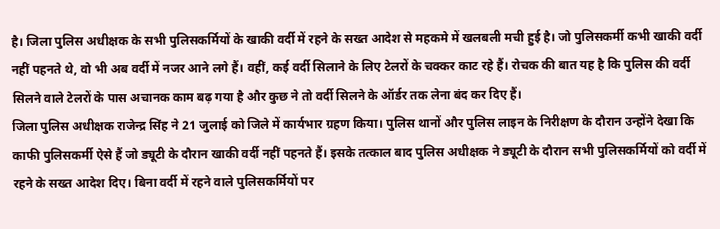है। जिला पुलिस अधीक्षक के सभी पुलिसकर्मियों के खाकी वर्दी में रहने के सख्त आदेश से महकमे में खलबली मची हुई है। जो पुलिसकर्मी कभी खाकी वर्दी नहीं पहनते थे, वो भी अब वर्दी में नजर आने लगे हैं। वहीं, कई वर्दी सिलाने के लिए टेलरों के चक्कर काट रहे हैं। रोचक की बात यह है कि पुलिस की वर्दी सिलने वाले टेलरों के पास अचानक काम बढ़ गया है और कुछ ने तो वर्दी सिलने के ऑर्डर तक लेना बंद कर दिए हैं।
जिला पुलिस अधीक्षक राजेन्द्र सिंह ने 21 जुलाई को जिले में कार्यभार ग्रहण किया। पुलिस थानों और पुलिस लाइन के निरीक्षण के दौरान उन्होंने देखा कि काफी पुलिसकर्मी ऐसे हैं जो ड्यूटी के दौरान खाकी वर्दी नहीं पहनते हैं। इसके तत्काल बाद पुलिस अधीक्षक ने ड्यूटी के दौरान सभी पुलिसकर्मियों को वर्दी में रहने के सख्त आदेश दिए। बिना वर्दी में रहने वाले पुलिसकर्मियों पर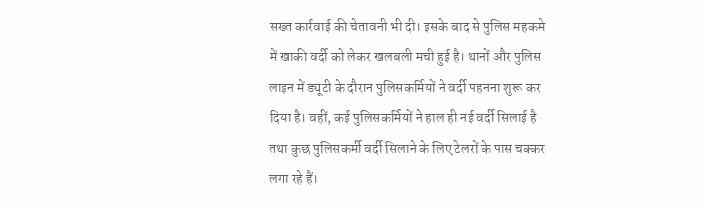सख्त कार्रवाई की चेतावनी भी दी। इसके बाद से पुलिस महकमे में खाकी वर्दी को लेकर खलबली मची हुई है। थानों और पुलिस लाइन में ड्यूटी के दौरान पुलिसकर्मियों ने वर्दी पहनना शुरू कर दिया है। वहीं, कई पुलिसकर्मियों ने हाल ही नई वर्दी सिलाई है तथा कुछ पुलिसकर्मी वर्दी सिलाने के लिए टेलरों के पास चक्कर लगा रहे हैं।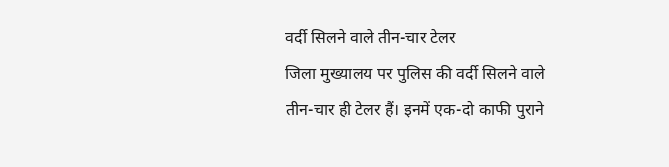वर्दी सिलने वाले तीन-चार टेलर
जिला मुख्यालय पर पुलिस की वर्दी सिलने वाले तीन-चार ही टेलर हैं। इनमें एक-दो काफी पुराने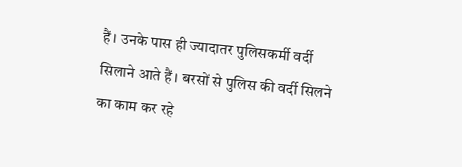हैं। उनके पास ही ज्यादातर पुलिसकर्मी वर्दी सिलाने आते हैं। बरसों से पुलिस की वर्दी सिलने का काम कर रहे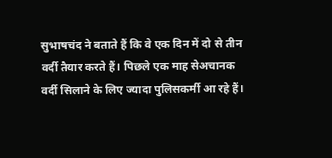सुभाषचंद ने बताते हैं कि वे एक दिन में दो से तीन वर्दी तैयार करते हैं। पिछले एक माह सेअचानक वर्दी सिलाने के लिए ज्यादा पुलिसकर्मी आ रहे हैं।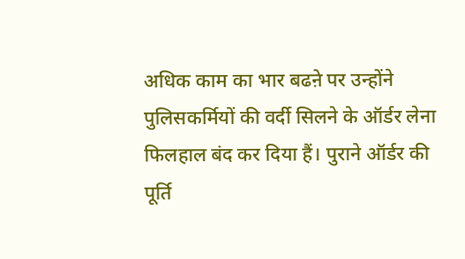अधिक काम का भार बढऩे पर उन्होंने पुलिसकर्मियों की वर्दी सिलने के ऑर्डर लेना फिलहाल बंद कर दिया हैं। पुराने ऑर्डर की पूर्ति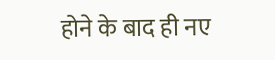होने के बाद ही नए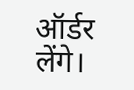ऑर्डर लेंगे।